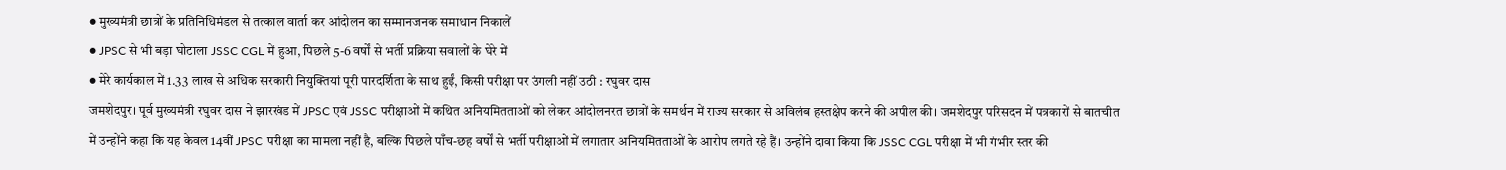● मुख्यमंत्री छात्रों के प्रतिनिधिमंडल से तत्काल वार्ता कर आंदोलन का सम्मानजनक समाधान निकालें
● JPSC से भी बड़ा घोटाला JSSC CGL में हुआ, पिछले 5-6 वर्षों से भर्ती प्रक्रिया सवालों के घेरे में
● मेरे कार्यकाल में 1.33 लाख से अधिक सरकारी नियुक्तियां पूरी पारदर्शिता के साथ हुईं, किसी परीक्षा पर उंगली नहीं उठी : रघुवर दास
जमशेदपुर। पूर्व मुख्यमंत्री रघुवर दास ने झारखंड में JPSC एवं JSSC परीक्षाओं में कथित अनियमितताओं को लेकर आंदोलनरत छात्रों के समर्थन में राज्य सरकार से अविलंब हस्तक्षेप करने की अपील की। जमशेदपुर परिसदन में पत्रकारों से बातचीत में उन्होंने कहा कि यह केवल 14वीं JPSC परीक्षा का मामला नहीं है, बल्कि पिछले पाँच-छह वर्षों से भर्ती परीक्षाओं में लगातार अनियमितताओं के आरोप लगते रहे हैं। उन्होंने दावा किया कि JSSC CGL परीक्षा में भी गंभीर स्तर की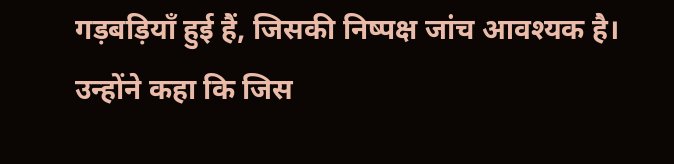गड़बड़ियाँ हुई हैं, जिसकी निष्पक्ष जांच आवश्यक है।
उन्होंने कहा कि जिस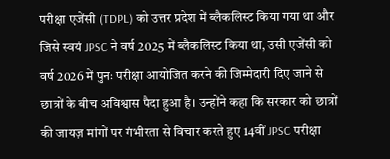परीक्षा एजेंसी (TDPL) को उत्तर प्रदेश में ब्लैकलिस्ट किया गया था और जिसे स्वयं JPSC ने वर्ष 2025 में ब्लैकलिस्ट किया था, उसी एजेंसी को वर्ष 2026 में पुनः परीक्षा आयोजित करने की जिम्मेदारी दिए जाने से छात्रों के बीच अविश्वास पैदा हुआ है। उन्होंने कहा कि सरकार को छात्रों की जायज़ मांगों पर गंभीरता से विचार करते हुए 14वीं JPSC परीक्षा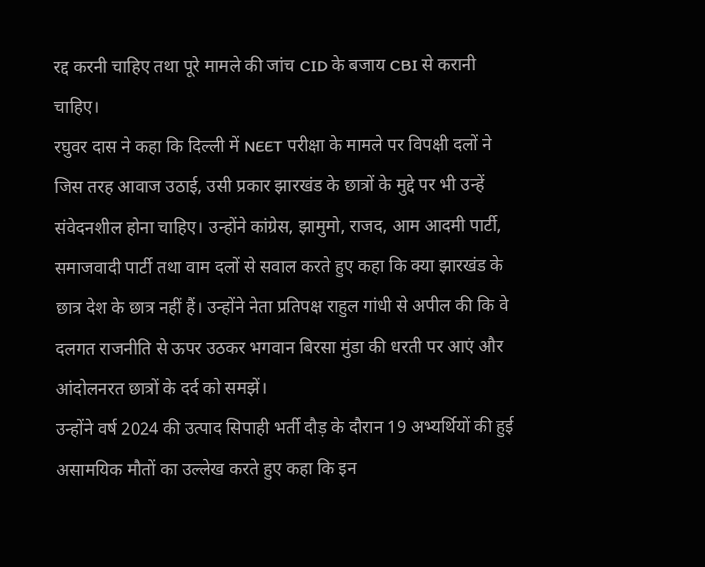रद्द करनी चाहिए तथा पूरे मामले की जांच CID के बजाय CBI से करानी चाहिए।
रघुवर दास ने कहा कि दिल्ली में NEET परीक्षा के मामले पर विपक्षी दलों ने जिस तरह आवाज उठाई, उसी प्रकार झारखंड के छात्रों के मुद्दे पर भी उन्हें संवेदनशील होना चाहिए। उन्होंने कांग्रेस, झामुमो, राजद, आम आदमी पार्टी, समाजवादी पार्टी तथा वाम दलों से सवाल करते हुए कहा कि क्या झारखंड के छात्र देश के छात्र नहीं हैं। उन्होंने नेता प्रतिपक्ष राहुल गांधी से अपील की कि वे दलगत राजनीति से ऊपर उठकर भगवान बिरसा मुंडा की धरती पर आएं और आंदोलनरत छात्रों के दर्द को समझें।
उन्होंने वर्ष 2024 की उत्पाद सिपाही भर्ती दौड़ के दौरान 19 अभ्यर्थियों की हुई असामयिक मौतों का उल्लेख करते हुए कहा कि इन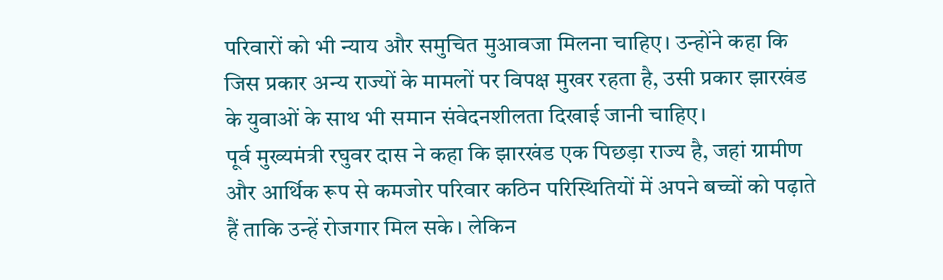परिवारों को भी न्याय और समुचित मुआवजा मिलना चाहिए। उन्होंने कहा कि जिस प्रकार अन्य राज्यों के मामलों पर विपक्ष मुखर रहता है, उसी प्रकार झारखंड के युवाओं के साथ भी समान संवेदनशीलता दिखाई जानी चाहिए।
पूर्व मुख्यमंत्री रघुवर दास ने कहा कि झारखंड एक पिछड़ा राज्य है, जहां ग्रामीण और आर्थिक रूप से कमजोर परिवार कठिन परिस्थितियों में अपने बच्चों को पढ़ाते हैं ताकि उन्हें रोजगार मिल सके। लेकिन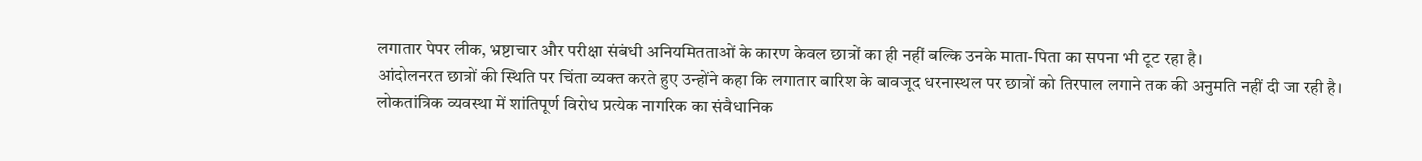लगातार पेपर लीक, भ्रष्टाचार और परीक्षा संबंधी अनियमितताओं के कारण केवल छात्रों का ही नहीं बल्कि उनके माता-पिता का सपना भी टूट रहा है।
आंदोलनरत छात्रों की स्थिति पर चिंता व्यक्त करते हुए उन्होंने कहा कि लगातार बारिश के बावजूद धरनास्थल पर छात्रों को तिरपाल लगाने तक की अनुमति नहीं दी जा रही है। लोकतांत्रिक व्यवस्था में शांतिपूर्ण विरोध प्रत्येक नागरिक का संवैधानिक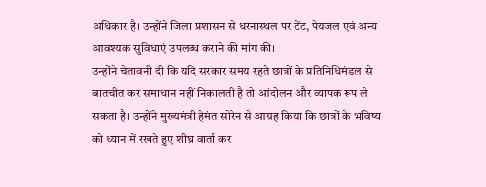अधिकार है। उन्होंने जिला प्रशासन से धरनास्थल पर टेंट, पेयजल एवं अन्य आवश्यक सुविधाएं उपलब्ध कराने की मांग की।
उन्होंने चेतावनी दी कि यदि सरकार समय रहते छात्रों के प्रतिनिधिमंडल से बातचीत कर समाधान नहीं निकालती है तो आंदोलन और व्यापक रूप ले सकता है। उन्होंने मुख्यमंत्री हेमंत सोरेन से आग्रह किया कि छात्रों के भविष्य को ध्यान में रखते हुए शीघ्र वार्ता कर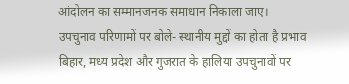आंदोलन का सम्मानजनक समाधान निकाला जाए।
उपचुनाव परिणामों पर बोले- स्थानीय मुद्दों का होता है प्रभाव
बिहार, मध्य प्रदेश और गुजरात के हालिया उपचुनावों पर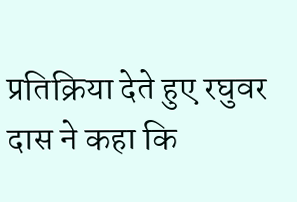प्रतिक्रिया देते हुए रघुवर दास ने कहा कि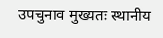उपचुनाव मुख्यतः स्थानीय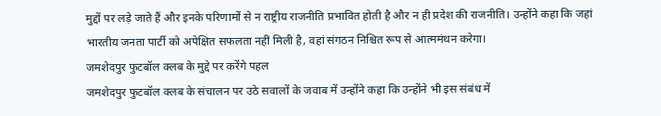मुद्दों पर लड़े जाते हैं और इनके परिणामों से न राष्ट्रीय राजनीति प्रभावित होती है और न ही प्रदेश की राजनीति। उन्होंने कहा कि जहां भारतीय जनता पार्टी को अपेक्षित सफलता नहीं मिली है, वहां संगठन निश्चित रूप से आत्ममंथन करेगा।
जमशेदपुर फुटबॉल क्लब के मुद्दे पर करेंगे पहल
जमशेदपुर फुटबॉल क्लब के संचालन पर उठे सवालों के जवाब में उन्होंने कहा कि उन्होंने भी इस संबंध में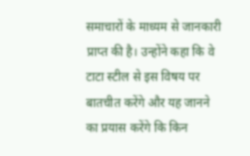समाचारों के माध्यम से जानकारी प्राप्त की है। उन्होंने कहा कि वे टाटा स्टील से इस विषय पर बातचीत करेंगे और यह जानने का प्रयास करेंगे कि किन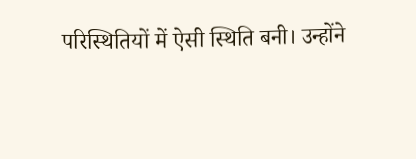परिस्थितियों में ऐसी स्थिति बनी। उन्होंने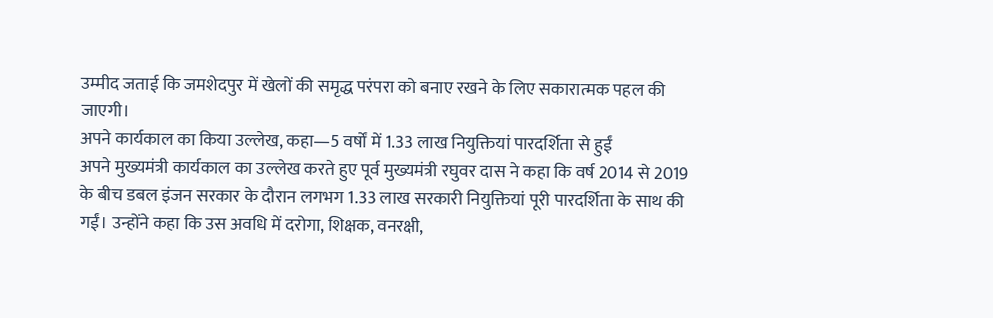उम्मीद जताई कि जमशेदपुर में खेलों की समृद्ध परंपरा को बनाए रखने के लिए सकारात्मक पहल की जाएगी।
अपने कार्यकाल का किया उल्लेख, कहा—5 वर्षों में 1.33 लाख नियुक्तियां पारदर्शिता से हुईं
अपने मुख्यमंत्री कार्यकाल का उल्लेख करते हुए पूर्व मुख्यमंत्री रघुवर दास ने कहा कि वर्ष 2014 से 2019 के बीच डबल इंजन सरकार के दौरान लगभग 1.33 लाख सरकारी नियुक्तियां पूरी पारदर्शिता के साथ की गईं। उन्होंने कहा कि उस अवधि में दरोगा, शिक्षक, वनरक्षी,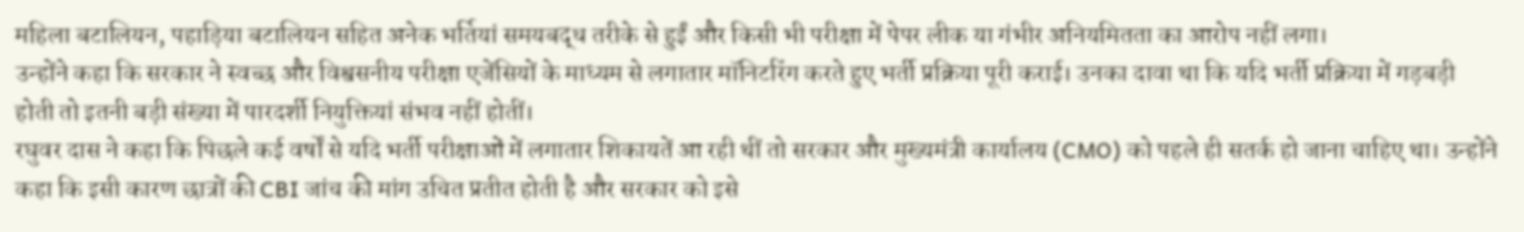महिला बटालियन, पहाड़िया बटालियन सहित अनेक भर्तियां समयबद्ध तरीके से हुईं और किसी भी परीक्षा में पेपर लीक या गंभीर अनियमितता का आरोप नहीं लगा।
उन्होंने कहा कि सरकार ने स्वच्छ और विश्वसनीय परीक्षा एजेंसियों के माध्यम से लगातार मॉनिटरिंग करते हुए भर्ती प्रक्रिया पूरी कराई। उनका दावा था कि यदि भर्ती प्रक्रिया में गड़बड़ी होती तो इतनी बड़ी संख्या में पारदर्शी नियुक्तियां संभव नहीं होतीं।
रघुवर दास ने कहा कि पिछले कई वर्षों से यदि भर्ती परीक्षाओं में लगातार शिकायतें आ रही थीं तो सरकार और मुख्यमंत्री कार्यालय (CMO) को पहले ही सतर्क हो जाना चाहिए था। उन्होंने कहा कि इसी कारण छात्रों की CBI जांच की मांग उचित प्रतीत होती है और सरकार को इसे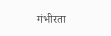गंभीरता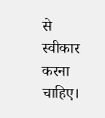से स्वीकार करना चाहिए।